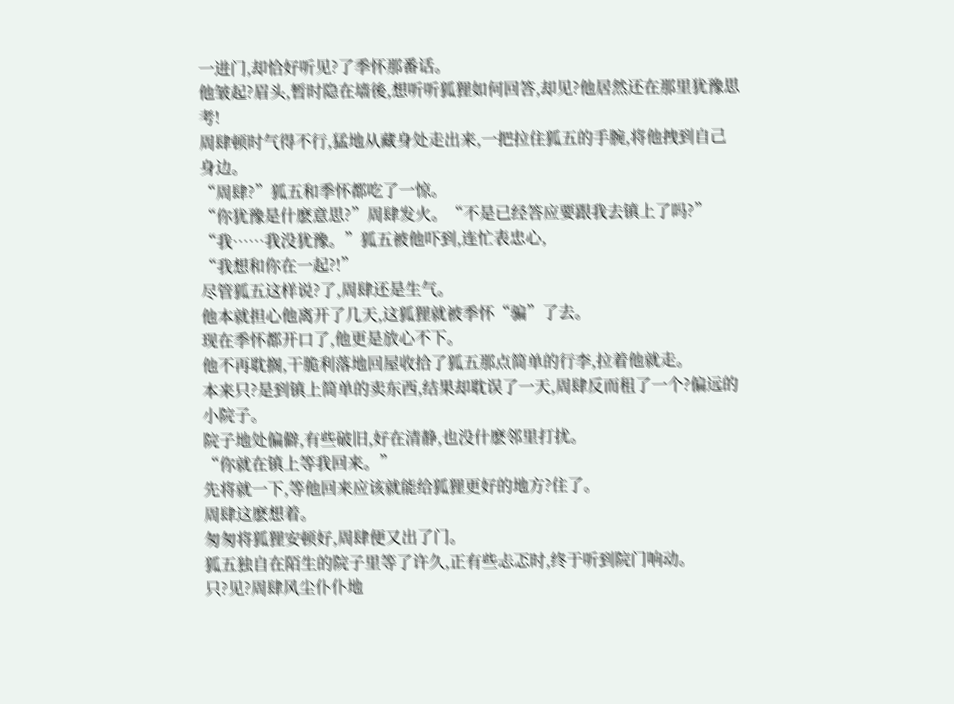一进门,却恰好听见?了季怀那番话。
他皱起?眉头,暂时隐在墙後,想听听狐狸如何回答,却见?他居然还在那里犹豫思考!
周肆顿时气得不行,猛地从藏身处走出来,一把拉住狐五的手腕,将他拽到自己身边。
“周肆?”狐五和季怀都吃了一惊。
“你犹豫是什麽意思?”周肆发火。“不是已经答应要跟我去镇上了吗?”
“我……我没犹豫。”狐五被他吓到,连忙表忠心,
“我想和你在一起?!”
尽管狐五这样说?了,周肆还是生气。
他本就担心他离开了几天,这狐狸就被季怀“骗”了去。
现在季怀都开口了,他更是放心不下。
他不再耽搁,干脆利落地回屋收拾了狐五那点简单的行李,拉着他就走。
本来只?是到镇上简单的卖东西,结果却耽误了一天,周肆反而租了一个?偏远的小院子。
院子地处偏僻,有些破旧,好在清静,也没什麽邻里打扰。
“你就在镇上等我回来。”
先将就一下,等他回来应该就能给狐狸更好的地方?住了。
周肆这麽想着。
匆匆将狐狸安顿好,周肆便又出了门。
狐五独自在陌生的院子里等了许久,正有些忐忑时,终于听到院门响动。
只?见?周肆风尘仆仆地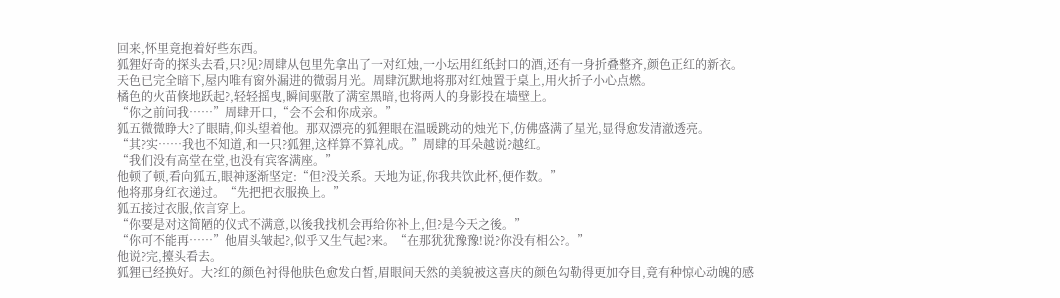回来,怀里竟抱着好些东西。
狐狸好奇的探头去看,只?见?周肆从包里先拿出了一对红烛,一小坛用红纸封口的酒,还有一身折叠整齐,颜色正红的新衣。
天色已完全暗下,屋内唯有窗外漏进的微弱月光。周肆沉默地将那对红烛置于桌上,用火折子小心点燃。
橘色的火苗倏地跃起?,轻轻摇曳,瞬间驱散了满室黑暗,也将两人的身影投在墙壁上。
“你之前问我……”周肆开口,“会不会和你成亲。”
狐五微微睁大?了眼睛,仰头望着他。那双漂亮的狐狸眼在温暖跳动的烛光下,仿佛盛满了星光,显得愈发清澈透亮。
“其?实……我也不知道,和一只?狐狸,这样算不算礼成。”周肆的耳朵越说?越红。
“我们没有高堂在堂,也没有宾客满座。”
他顿了顿,看向狐五,眼神逐渐坚定:“但?没关系。天地为证,你我共饮此杯,便作数。”
他将那身红衣递过。“先把把衣服换上。”
狐五接过衣服,依言穿上。
“你要是对这简陋的仪式不满意,以後我找机会再给你补上,但?是今天之後。”
“你可不能再……”他眉头皱起?,似乎又生气起?来。“在那犹犹豫豫!说?你没有相公?。”
他说?完,擡头看去。
狐狸已经换好。大?红的颜色衬得他肤色愈发白皙,眉眼间天然的美貌被这喜庆的颜色勾勒得更加夺目,竟有种惊心动魄的感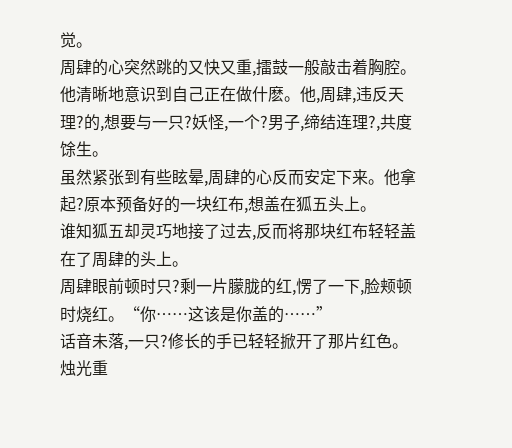觉。
周肆的心突然跳的又快又重,擂鼓一般敲击着胸腔。
他清晰地意识到自己正在做什麽。他,周肆,违反天理?的,想要与一只?妖怪,一个?男子,缔结连理?,共度馀生。
虽然紧张到有些眩晕,周肆的心反而安定下来。他拿起?原本预备好的一块红布,想盖在狐五头上。
谁知狐五却灵巧地接了过去,反而将那块红布轻轻盖在了周肆的头上。
周肆眼前顿时只?剩一片朦胧的红,愣了一下,脸颊顿时烧红。“你……这该是你盖的……”
话音未落,一只?修长的手已轻轻掀开了那片红色。
烛光重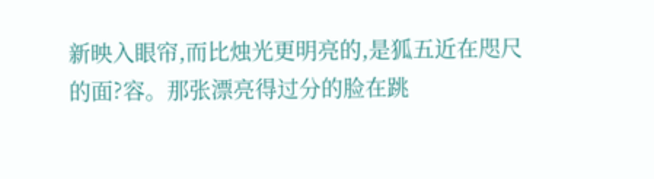新映入眼帘,而比烛光更明亮的,是狐五近在咫尺的面?容。那张漂亮得过分的脸在跳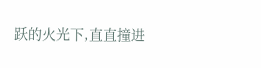跃的火光下,直直撞进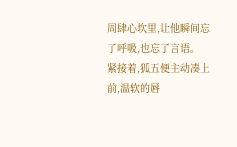周肆心坎里,让他瞬间忘了呼吸,也忘了言语。
紧接着,狐五便主动凑上前,温软的唇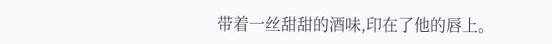带着一丝甜甜的酒味,印在了他的唇上。